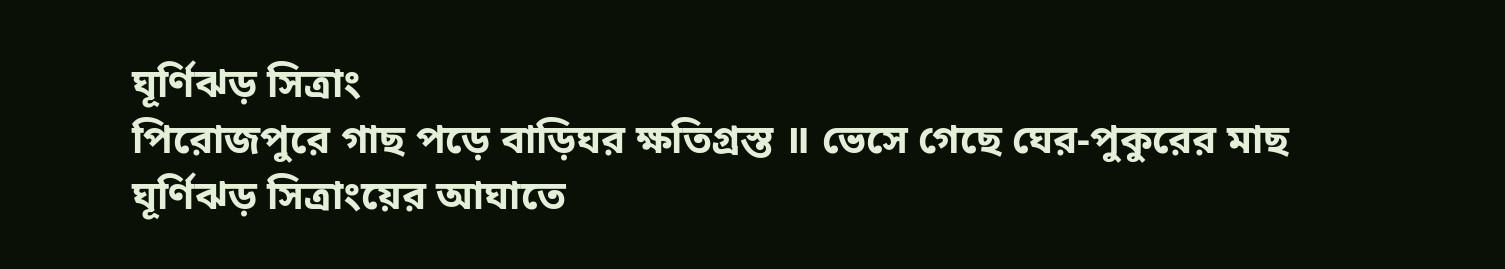ঘূর্ণিঝড় সিত্রাং
পিরোজপুরে গাছ পড়ে বাড়িঘর ক্ষতিগ্রস্ত ॥ ভেসে গেছে ঘের-পুকুরের মাছ
ঘূর্ণিঝড় সিত্রাংয়ের আঘাতে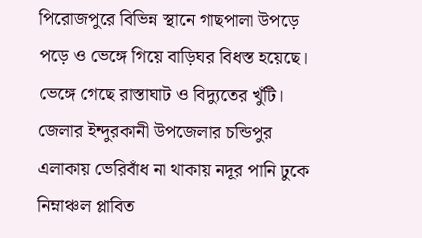পিরোজপুরে বিভিন্ন স্থানে গাছপালা উপড়ে পড়ে ও ভেঙ্গে গিয়ে বাড়িঘর বিধস্ত হয়েছে। ভেঙ্গে গেছে রাস্তাঘাট ও বিদ্যুতের খুঁটি। জেলার ইন্দুরকানী উপজেলার চন্ডিপুর এলাকায় ভেরিবাঁধ না থাকায় নদূর পানি ঢুকে নিম্নাঞ্চল প্লাবিত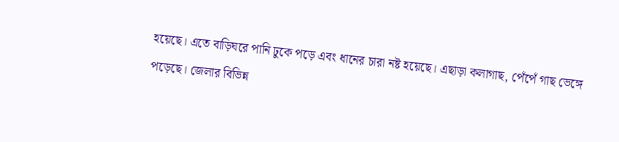হয়েছে। এতে বাড়িঘরে পানি ঢুকে পড়ে এবং ধানের চারা নষ্ট হয়েছে। এছাড়া কলাগাছ, পেঁপেঁ গাছ ভেঙ্গে পড়েছে। জেলার বিভিন্ন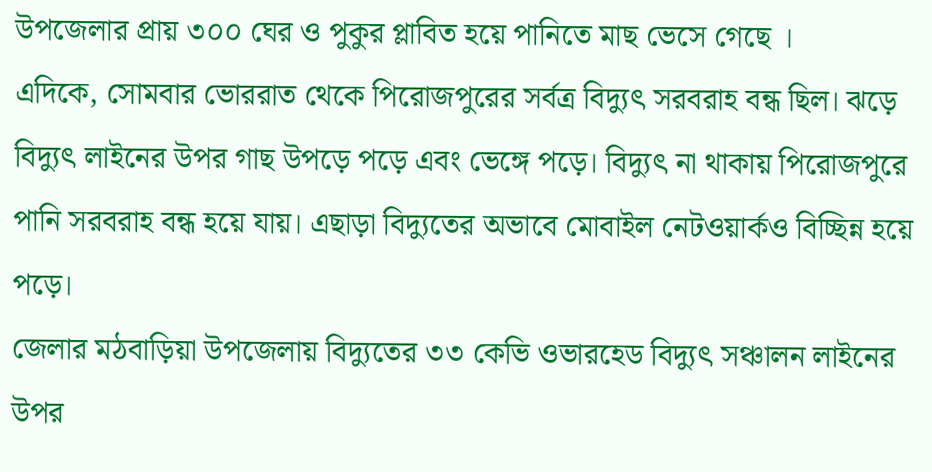উপজেলার প্রায় ৩০০ ঘের ও পুকুর প্লাবিত হয়ে পানিতে মাছ ভেসে গেছে ।
এদিকে, সোমবার ভোররাত থেকে পিরোজপুরের সর্বত্র বিদ্যুৎ সরবরাহ বন্ধ ছিল। ঝড়ে বিদ্যুৎ লাইনের উপর গাছ উপড়ে পড়ে এবং ভেঙ্গে পড়ে। বিদ্যুৎ না থাকায় পিরোজপুরে পানি সরবরাহ বন্ধ হয়ে যায়। এছাড়া বিদ্যুতের অভাবে মোবাইল নেটওয়ার্কও বিচ্ছিন্ন হয়ে পড়ে।
জেলার মঠবাড়িয়া উপজেলায় বিদ্যুতের ৩৩ কেভি ওভারহেড বিদ্যুৎ সঞ্চালন লাইনের উপর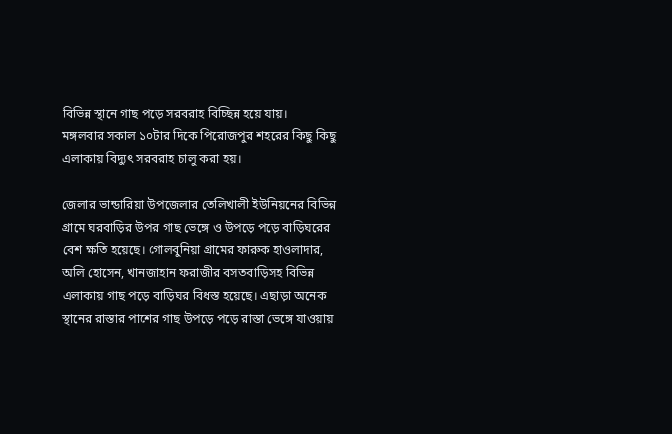বিভিন্ন স্থানে গাছ পড়ে সরবরাহ বিচ্ছিন্ন হয়ে যায়।
মঙ্গলবার সকাল ১০টার দিকে পিরোজপুর শহরের কিছু কিছু এলাকায় বিদ্যুৎ সরবরাহ চালু করা হয়।

জেলার ভান্ডারিয়া উপজেলার তেলিখালী ইউনিয়নের বিভিন্ন গ্রামে ঘরবাড়ির উপর গাছ ভেঙ্গে ও উপড়ে পড়ে বাড়িঘরের বেশ ক্ষতি হয়েছে। গোলবুনিয়া গ্রামের ফারুক হাওলাদার, অলি হোসেন, খানজাহান ফরাজীর বসতবাড়িসহ বিভিন্ন এলাকায় গাছ পড়ে বাড়িঘর বিধস্ত হয়েছে। এছাড়া অনেক স্থানের রাস্তার পাশের গাছ উপড়ে পড়ে রাস্তা ভেঙ্গে যাওয়ায়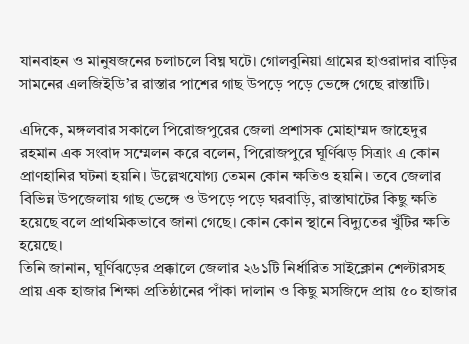যানবাহন ও মানুষজনের চলাচলে বিঘ্ন ঘটে। গোলবুনিয়া গ্রামের হাওরাদার বাড়ির সামনের এলজিইডি’র রাস্তার পাশের গাছ উপড়ে পড়ে ভেঙ্গে গেছে রাস্তাটি।

এদিকে, মঙ্গলবার সকালে পিরোজপুরের জেলা প্রশাসক মোহাম্মদ জাহেদুর রহমান এক সংবাদ সম্মেলন করে বলেন, পিরোজপুরে ঘূর্ণিঝড় সিত্রাং এ কোন প্রাণহানির ঘটনা হয়নি। উল্লেখযোগ্য তেমন কোন ক্ষতিও হয়নি। তবে জেলার বিভিন্ন উপজেলায় গাছ ভেঙ্গে ও উপড়ে পড়ে ঘরবাড়ি, রাস্তাঘাটের কিছু ক্ষতি হয়েছে বলে প্রাথমিকভাবে জানা গেছে। কোন কোন স্থানে বিদ্যুতের খুঁটির ক্ষতি হয়েছে।
তিনি জানান, ঘূর্ণিঝড়ের প্রক্কালে জেলার ২৬১টি নির্ধারিত সাইক্লোন শেল্টারসহ প্রায় এক হাজার শিক্ষা প্রতিষ্ঠানের পাঁকা দালান ও কিছু মসজিদে প্রায় ৫০ হাজার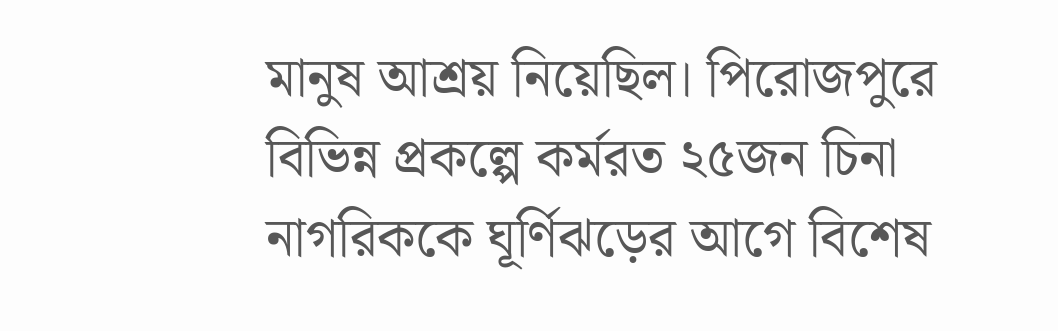মানুষ আশ্রয় নিয়েছিল। পিরোজপুরে বিভিন্ন প্রকল্পে কর্মরত ২৫জন চিনা নাগরিককে ঘূর্ণিঝড়ের আগে বিশেষ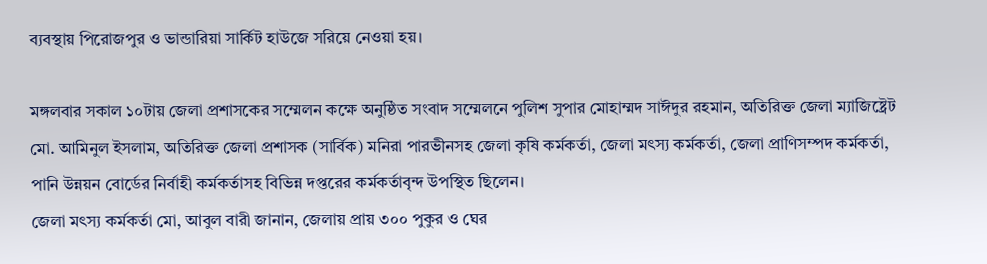ব্যবস্থায় পিরোজপুর ও ভান্ডারিয়া সার্কিট হাউজে সরিয়ে নেওয়া হয়।

মঙ্গলবার সকাল ১০টায় জেলা প্রশাসকের সম্মেলন কক্ষে অনুষ্ঠিত সংবাদ সম্মেলনে পুলিশ সুপার মোহাম্মদ সাঈদুর রহমান, অতিরিক্ত জেলা ম্যাজিষ্ট্রেট মো. আমিনুল ইসলাম, অতিরিক্ত জেলা প্রশাসক (সার্বিক) মনিরা পারভীনসহ জেলা কৃষি কর্মকর্তা, জেলা মৎস্য কর্মকর্তা, জেলা প্রাণিসম্পদ কর্মকর্তা, পানি উন্নয়ন বোর্ডের নির্বাহী কর্মকর্তাসহ বিভিন্ন দপ্তরের কর্মকর্তাবৃন্দ উপস্থিত ছিলেন।
জেলা মৎস্য কর্মকর্তা মো, আবুল বারী জানান, জেলায় প্রায় ৩০০ পুকুর ও ঘের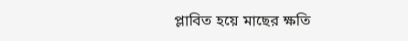প্লাবিত হয়ে মাছের ক্ষতি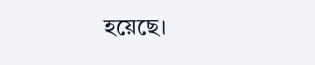হয়েছে।